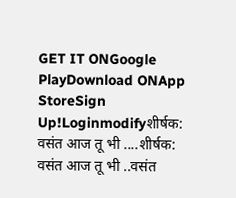GET IT ONGoogle PlayDownload ONApp StoreSign Up!Loginmodifyशीर्षक: वसंत आज तू भी ....शीर्षक: वसंत आज तू भी ..वसंत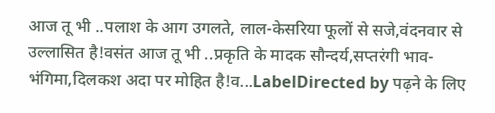आज तू भी ..पलाश के आग उगलते, लाल-केसरिया फूलों से सजे,वंदनवार से उल्लासित है!वसंत आज तू भी ..प्रकृति के मादक सौन्दर्य,सप्तरंगी भाव-भंगिमा,दिलकश अदा पर मोहित है!व...LabelDirected by पढ़ने के लिए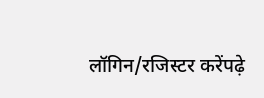लॉगिन/रजिस्टर करेंपढ़े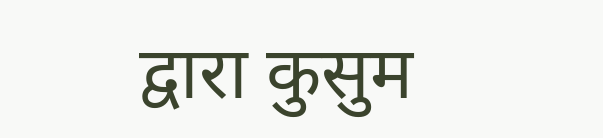द्वारा कुसुम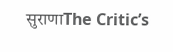सुराणाThe Critic’s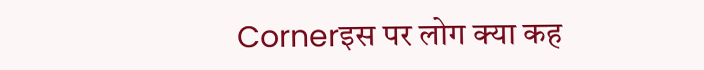Cornerइस पर लोग क्या कह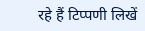रहे हैं टिप्पणी लिखें